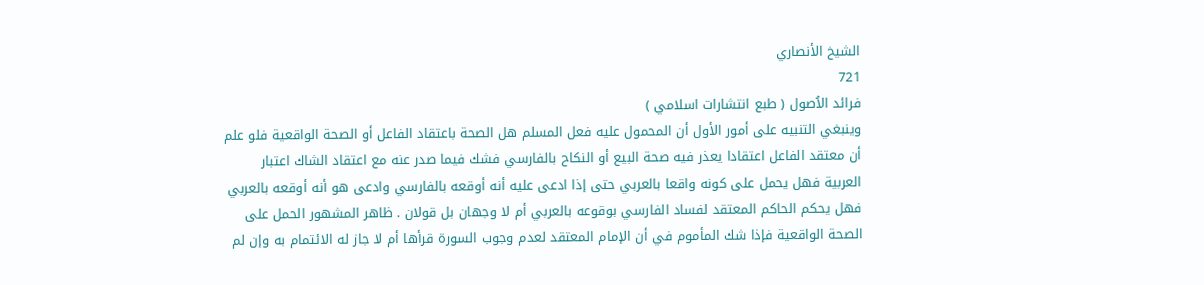الشيخ الأنصاري
721
فرائد الاُصول ( طبع انتشارات اسلامي )
وينبغي التنبيه على أمور الأول أن المحمول عليه فعل المسلم هل الصحة باعتقاد الفاعل أو الصحة الواقعية فلو علم أن معتقد الفاعل اعتقادا يعذر فيه صحة البيع أو النكاح بالفارسي فشك فيما صدر عنه مع اعتقاد الشاك اعتبار العربية فهل يحمل على كونه واقعا بالعربي حتى إذا ادعى عليه أنه أوقعه بالفارسي وادعى هو أنه أوقعه بالعربي فهل يحكم الحاكم المعتقد لفساد الفارسي بوقوعه بالعربي أم لا وجهان بل قولان . ظاهر المشهور الحمل على الصحة الواقعية فإذا شك المأموم في أن الإمام المعتقد لعدم وجوب السورة قرأها أم لا جاز له الائتمام به وإن لم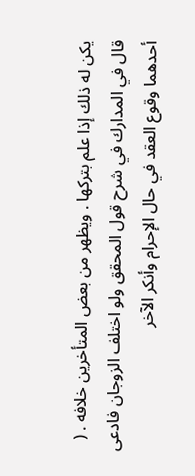يكن له ذلك إذا علم بتركها . ويظهر من بعض المتأخرين خلافه . ( قال في المدارك في شرح قول المحقق ولو اختلف الزوجان فادعى أحدهما وقوع العقد في حال الإحرام وأنكر الآخر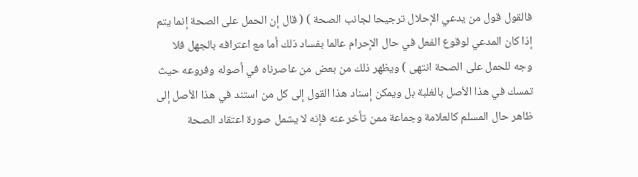فالقول قول من يدعي الإحلال ترجيحا لجانب الصحة ) ( قال إن الحمل على الصحة إنما يتم إذا كان المدعي لوقوع الفعل في حال الإحرام عالما بفساد ذلك أما مع اعترافه بالجهل فلا وجه للحمل على الصحة انتهى ) ويظهر ذلك من بعض من عاصرناه في أصوله وفروعه حيث تمسك في هذا الأصل بالغلبة بل ويمكن إسناد هذا القول إلى كل من استند في هذا الأصل إلى ظاهر حال المسلم كالعلامة وجماعة ممن تأخر عنه فإنه لا يشمل صورة اعتقاد الصحة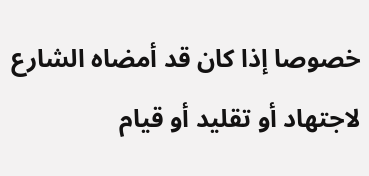خصوصا إذا كان قد أمضاه الشارع لاجتهاد أو تقليد أو قيام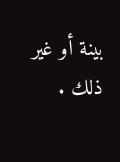بينة أو غير ذلك .